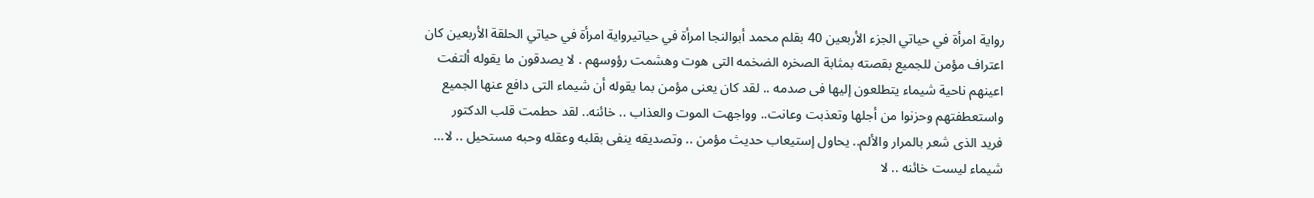رواية امرأة في حياتي الجزء الأربعين 40 بقلم محمد أبوالنجا امرأة في حياتيرواية امرأة في حياتي الحلقة الأربعين كان اعتراف مؤمن للجميع بقصته بمثابة الصخره الضخمه التى هوت وهشمت رؤوسهم . لا يصدقون ما يقوله ألتفت اعينهم ناحية شيماء يتطلعون إليها فى صدمه .. لقد كان يعنى مؤمن بما يقوله أن شيماء التى دافع عنها الجميع واستعطفتهم وحزنوا من أجلها وتعذبت وعانت.. وواجهت الموت والعذاب .. خائنه.. لقد حطمت قلب الدكتور
فريد الذى شعر بالمرار والألم.. يحاول إستيعاب حديث مؤمن .. وتصديقه ينفى بقلبه وعقله وحبه مستحيل .. لا… شيماء ليست خائنه .. لا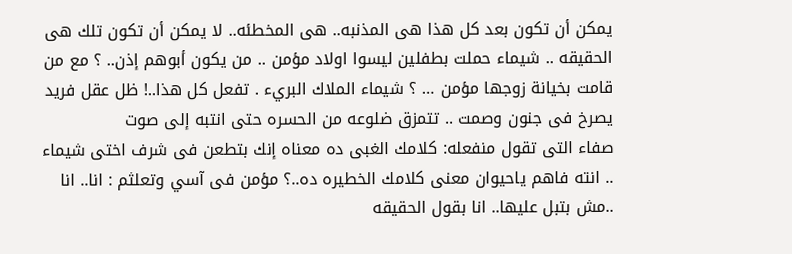يمكن أن تكون بعد كل هذا هى المذنبه.. هى المخطئه.. لا يمكن أن تكون تلك هى الحقيقه .. شيماء حملت بطفلين ليسوا اولاد مؤمن .. من يكون أبوهم إذن.. ؟ مع من قامت بخيانة زوجها مؤمن … ؟ شيماء الملاك البريء . تفعل كل هذا..! ظل عقل فريد يصرخ فى جنون وصمت .. تتمزق ضلوعه من الحسره حتى انتبه إلى صوت
صفاء التى تقول منفعله: كلامك الغبى ده معناه إنك بتطعن فى شرف اختى شيماء .. انته فاهم ياحيوان معنى كلامك الخطيره ده..؟ مؤمن فى آسي وتعلثم : انا.. انا ..مش بتبل عليها.. انا بقول الحقيقه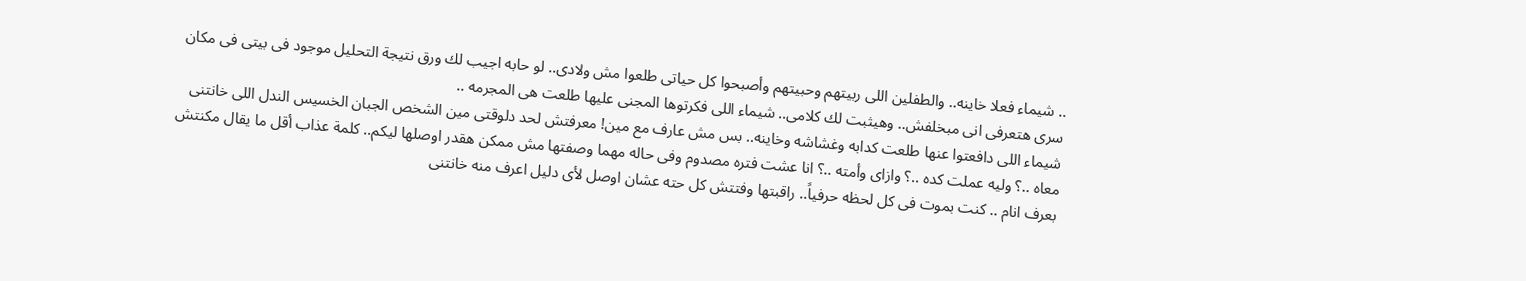.. شيماء فعلا خاينه.. والطفلين اللى ربيتهم وحبيتهم وأصبحوا كل حياتى طلعوا مش ولادى.. لو حابه اجيب لك ورق نتيجة التحليل موجود فى بيتى فى مكان سرى هتعرفى انى مبخلفش.. وهيثبت لك كلامى.. شيماء اللى فكرتوها المجنى عليها طلعت هى المجرمه ..
شيماء اللى دافعتوا عنها طلعت كدابه وغشاشه وخاينه.. بس مش عارف مع مين! معرفتش لحد دلوقتى مين الشخص الجبان الخسيس الندل اللى خانتنى معاه ..؟ وليه عملت كده ..؟ وازاى وأمته ..؟ انا عشت فتره مصدوم وفى حاله مهما وصفتها مش ممكن هقدر اوصلها ليكم.. كلمة عذاب أقل ما يقال مكنتش بعرف انام .. كنت بموت فى كل لحظه حرفياً.. راقبتها وفتتش كل حته عشان اوصل لأى دليل اعرف منه خانتنى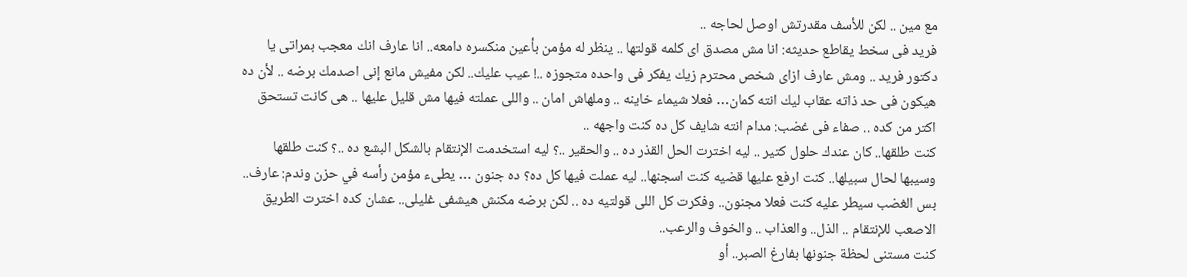مع مين .. لكن للأسف مقدرتش اوصل لحاجه ..
فريد فى سخط يقاطع حديثه: انا مش مصدق اى كلمه قولتها .. ينظر له مؤمن بأعين منكسره دامعه.. انا عارف انك معجب بمراتى يا دكتور فريد .. ومش عارف ازاى شخص محترم زيك يفكر فى واحده متجوزه ..! عيب عليك.. لكن مفيش مانع إنى اصدمك برضه .. لأن ده هيكون فى حد ذاته عقاب ليك انته كمان… فعلا شيماء خاينه .. وملهاش امان .. واللى عملته فيها مش قليل عليها .. هى كانت تستحق اكتر من كده .. صفاء فى غضب: مدام انته شايف كل ده كنت واجهه ..
كنت طلقها.. كان عندك حلول كتير .. ليه اخترت الحل القذر ده .. والحقير ..؟ ليه استخدمت الإنتقام بالشكل البشع ده ..؟ كنت طلقها وسيبها لحال سبيلها.. كنت ارفع عليها قضيه كنت اسجنها.. ليه عملت فيها كل ده؟ ده جنون … يطىء مؤمن رأسه في حزن وندم: عارف.. بس الغضب سيطر عليه كنت فعلا مجنون.. وفكرت كل اللى قولتيه ده .. لكن برضه مكنش هيشفى غليلى.. عشان كده اخترت الطريق الاصعب للإنتقام .. الذل.. والعذاب .. والخوف والرعب..
كنت مستنى لحظة جنونها بفارغ الصبر.. أو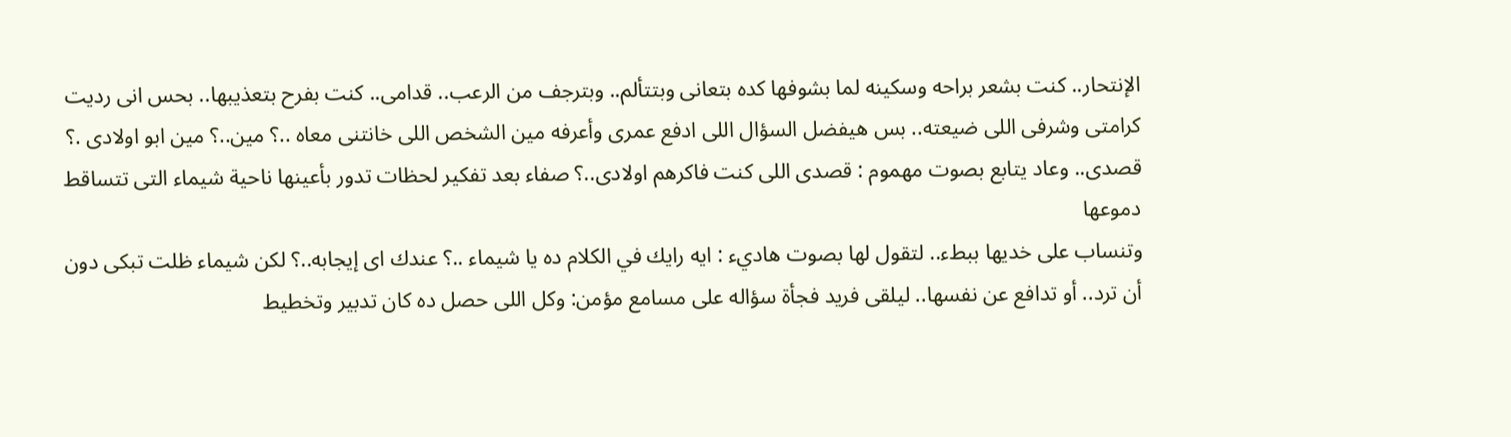الإنتحار.. كنت بشعر براحه وسكينه لما بشوفها كده بتعانى وبتتألم.. وبترجف من الرعب.. قدامى.. كنت بفرح بتعذيبها.. بحس انى رديت كرامتى وشرفى اللى ضيعته.. بس هيفضل السؤال اللى ادفع عمرى وأعرفه مين الشخص اللى خانتنى معاه ..؟ مين..؟ مين ابو اولادى .؟ قصدى.. وعاد يتابع بصوت مهموم : قصدى اللى كنت فاكرهم اولادى..؟ صفاء بعد تفكير لحظات تدور بأعينها ناحية شيماء التى تتساقط دموعها
وتنساب على خديها ببطء.. لتقول لها بصوت هاديء : ايه رايك في الكلام ده يا شيماء ..؟ عندك اى إيجابه..؟ لكن شيماء ظلت تبكى دون أن ترد.. أو تدافع عن نفسها.. ليلقى فريد فجأة سؤاله على مسامع مؤمن: وكل اللى حصل ده كان تدبير وتخطيط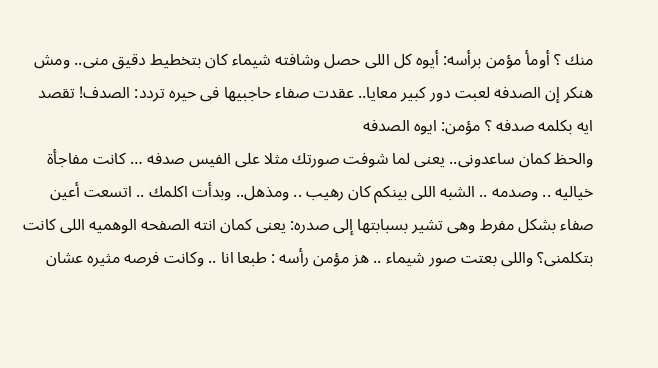منك ؟ أومأ مؤمن برأسه: أيوه كل اللى حصل وشافته شيماء كان بتخطيط دقيق منى.. ومش هنكر إن الصدفه لعبت دور كبير معايا.. عقدت صفاء حاجبيها فى حيره تردد: الصدف! تقصد ايه بكلمه صدفه ؟ مؤمن: ايوه الصدفه
والحظ كمان ساعدونى.. يعنى لما شوفت صورتك مثلا على الفيس صدفه … كانت مفاجأة خياليه .. وصدمه .. الشبه اللى بينكم كان رهيب .. ومذهل.. وبدأت اكلمك .. اتسعت أعين صفاء بشكل مفرط وهى تشير بسبابتها إلى صدره: يعنى كمان انته الصفحه الوهميه اللى كانت بتكلمنى؟ واللى بعتت صور شيماء .. هز مؤمن رأسه : طبعا انا .. وكانت فرصه مثيره عشان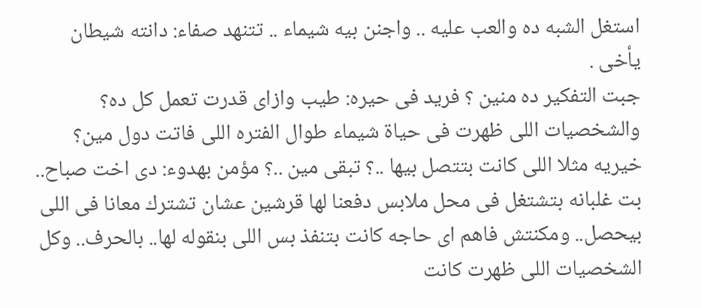استغل الشبه ده والعب عليه .. واجنن بيه شيماء .. تتنهد صفاء: دانته شيطان يأخى .
جبت التفكير ده منين ؟ فريد فى حيره: طيب وازاى قدرت تعمل كل ده؟ والشخصيات اللى ظهرت فى حياة شيماء طوال الفتره اللى فاتت دول مين؟ خيريه مثلا اللى كانت بتتصل بيها ..؟ تبقى مين ..؟ مؤمن بهدوء: دى اخت صباح.. بت غلبانه بتشتغل فى محل ملابس دفعنا لها قرشين عشان تشترك معانا فى اللى بيحصل.. ومكنتش فاهم اى حاجه كانت بتنفذ بس اللى بنقوله لها.. بالحرف.. وكل الشخصيات اللى ظهرت كانت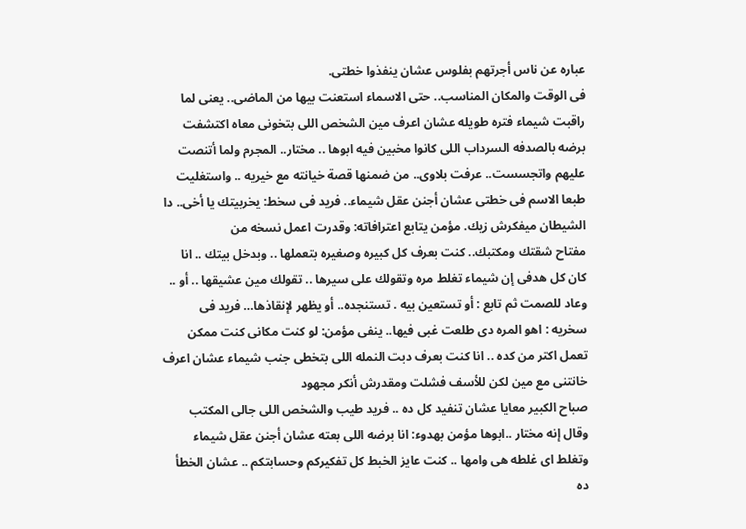عباره عن ناس أجرتهم بفلوس عشان ينفذوا خطتى.
فى الوقت والمكان المناسب.. حتى الاسماء استعنت بيها من الماضى.. يعنى لما راقبت شيماء فتره طويله عشان اعرف مين الشخص اللى بتخونى معاه اكتشفت برضه بالصدفه السرداب اللى كانوا مخبين فيه ابوها .. مختار.. المجرم ولما أتنصت عليهم واتجسست.. عرفت بلاوى.. من ضمنها قصة خيانته مع خيريه .. واستغليت طبعا الاسم فى خطتى عشان أجنن عقل شيماء.. فريد فى سخط: يخربيتك يا أخى.. دا الشيطان ميفكرش زيك. مؤمن يتابع اعترافاته: وقدرت اعمل نسخه من
مفتاح شقتك ومكتبك.. كنت بعرف كل كبيره وصغيره بتعملها .. وبدخل بيتك .. انا كان كل هدفى إن شيماء تغلط مره وتقولك على سيرها .. تقولك مين عشيقها .. أو .. وعاد للصمت ثم تابع : أو تستعين بيه . تستنجده.. أو يظهر لإنقاذها… فريد فى سخريه : اهو المره دى طلعت غبى فيها.. ينفى مؤمن: لو كنت مكانى كنت ممكن تعمل اكتر من كده .. انا كنت بعرف دبت النمله اللى بتخطى جنب شيماء عشان اعرف خانتنى مع مين لكن للأسف فشلت ومقدرش أنكر مجهود
صباح الكبير معايا عشان تنفيد كل ده .. فريد طيب والشخص اللى جالى المكتب وقال إنه مختار ..ابوها مؤمن بهدوء: انا برضه اللى بعته عشان أجنن عقل شيماء وتغلط اى غلطه هى وامها .. كنت عايز الخبط كل تفكيركم وحسابتكم .. عشان الخطأ ده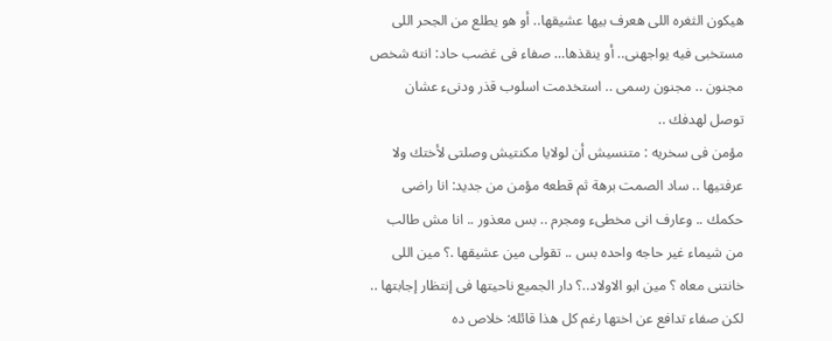هيكون الثغره اللى هعرف بيها عشيقها.. أو هو يطلع من الجحر اللى مستخبى فيه يواجهنى.. أو ينقذها… صفاء فى غضب حاد: انته شخص مجنون .. مجنون رسمى .. استخدمت اسلوب قذر ودنىء عشان توصل لهدفك ..
مؤمن فى سخريه : متنسيش أن لولايا مكنتيش وصلتى لأختك ولا عرفتيها .. ساد الصمت برهة ثم قطعه مؤمن من جديد: انا راضى حكمك .. وعارف انى مخطىء ومجرم .. بس معذور .. انا مش طالب من شيماء غير حاجه واحده بس .. تقولى مين عشيقها .؟ مين اللى خانتنى معاه ؟ مين ابو الاولاد..؟ دار الجميع ناحيتها فى إنتظار إجابتها .. لكن صفاء تدافع عن اختها رغم كل هذا قائله: خلاص ده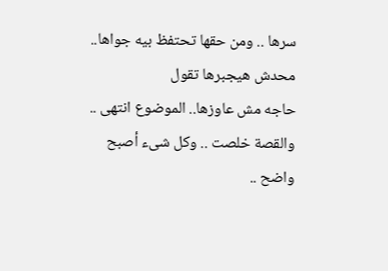سرها .. ومن حقها تحتفظ بيه جواها.. محدش هيجبرها تقول
حاجه مش عاوزها.. الموضوع انتهى .. والقصة خلصت .. وكل شىء أصبح واضح ..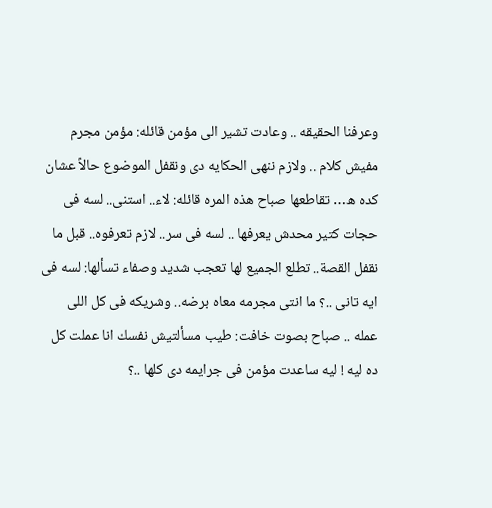وعرفنا الحقيقه .. وعادت تشير الى مؤمن قائله: مؤمن مجرم مفيش كلام .. ولازم ننهى الحكايه دى ونقفل الموضوع حالاً عشان كده ه… تقاطعها صباح هذه المره قائله: لاء.. استنى.. لسه فى حجات كتير محدش يعرفها .. لسه فى سر.. لازم تعرفوه.. قبل ما نقفل القصة.. تطلع الجميع لها تعجب شديد وصفاء تسألها: لسه فى ايه تانى ..؟ ما انتى مجرمه معاه برضه.. وشريكه فى كل اللى
عمله .. صباح بصوت خافت: طيب مسألتيش نفسك انا عملت كل ده ليه ! ليه ساعدت مؤمن فى جرايمه دى كلها ..؟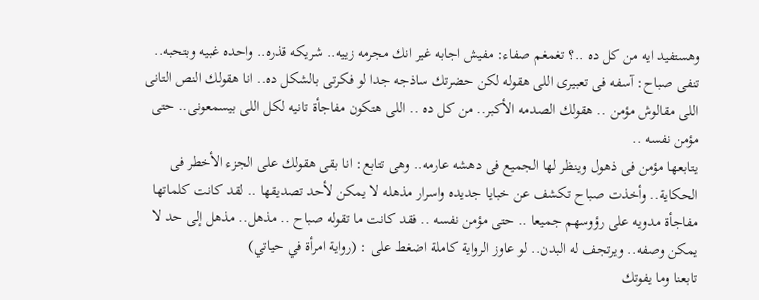وهستفيد ايه من كل ده ..؟ تغمغم صفاء: مفيش اجابه غير انك مجرمه زييه.. شريكه قذره.. واحده غبيه وبتحبه.. تنفى صباح: آسفه فى تعبيرى اللى هقوله لكن حضرتك ساذجه جدا لو فكرتى بالشكل ده.. انا هقولك النص التانى اللى مقالوش مؤمن .. هقولك الصدمه الأكبر.. من كل ده .. اللى هتكون مفاجأة تانيه لكل اللى بيسمعونى.. حتى مؤمن نفسه ..
يتابعها مؤمن فى ذهول وينظر لها الجميع فى دهشه عارمه.. وهى تتابع: انا بقى هقولك على الجزء الأخطر فى الحكاية.. وأخذت صباح تكشف عن خبايا جديده واسرار مذهله لا يمكن لأحد تصديقها .. لقد كانت كلماتها مفاجأة مدويه على رؤوسهم جميعا .. حتى مؤمن نفسه .. فقد كانت ما تقوله صباح .. مذهل.. مذهل إلى حد لا يمكن وصفه.. ويرتجف له البدن.. لو عاوز الرواية كاملة اضغط على : (رواية امرأة في حياتي)
تابعنا وما يفوتك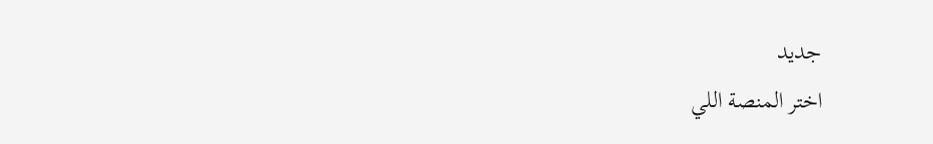جديد
اختر المنصة اللي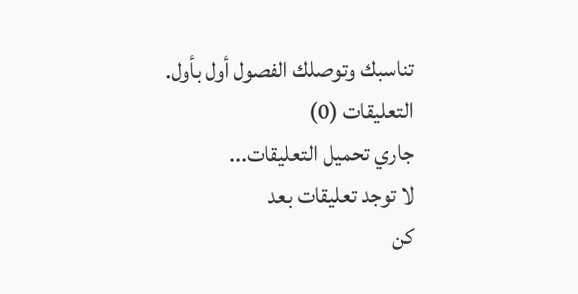تناسبك وتوصلك الفصول أول بأول.
التعليقات (0)
جاري تحميل التعليقات...
لا توجد تعليقات بعد
كن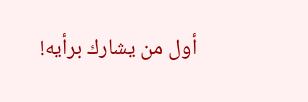أول من يشارك برأيه!